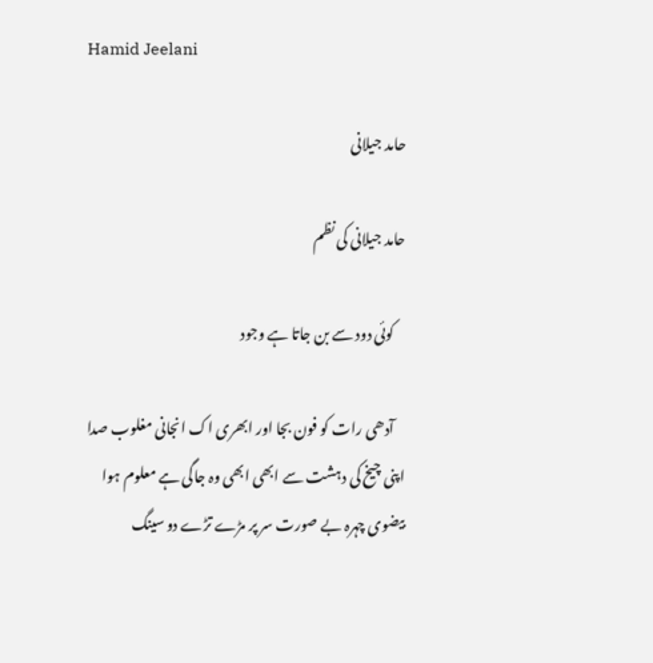Hamid Jeelani

حامد جیلانی

حامد جیلانی کی نظم

    کوئی دود سے بن جاتا ہے وجود

    آدھی رات کو فون بجا اور ابھری اک انجانی مغلوب صدا اپنی چیخ کی دہشت سے ابھی ابھی وہ جاگی ہے معلوم ہوا بیضوی چہرہ بے صورت سر پر مڑے تڑے دو سینگ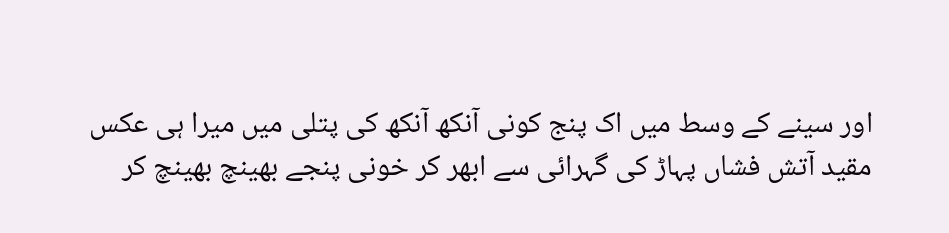اور سینے کے وسط میں اک پنج کونی آنکھ آنکھ کی پتلی میں میرا ہی عکس مقید آتش فشاں پہاڑ کی گہرائی سے ابھر کر خونی پنجے بھینچ بھینچ کر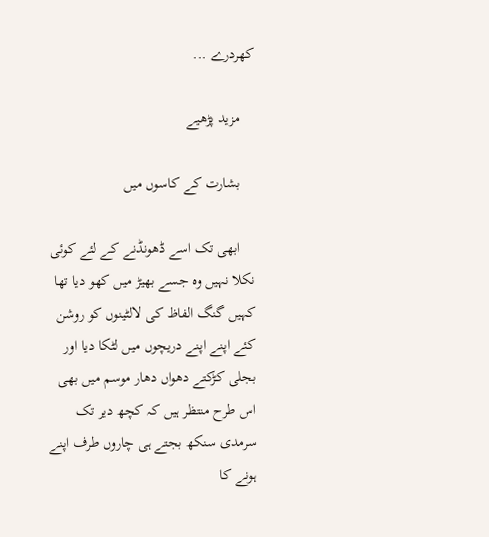کھردرے ...

    مزید پڑھیے

    بشارت کے کاسوں میں

    ابھی تک اسے ڈھونڈنے کے لئے کوئی نکلا نہیں وہ جسے بھیڑ میں کھو دیا تھا کہیں گنگ الفاظ کی لالٹینوں کو روشن کئے اپنے اپنے دریچوں میں لٹکا دیا اور بجلی کڑکتے دھواں دھار موسم میں بھی اس طرح منتظر ہیں کہ کچھ دیر تک سرمدی سنکھ بجتے ہی چاروں طرف اپنے ہونے کا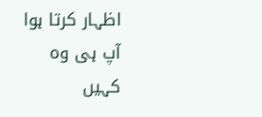اظہار کرتا ہوا آپ ہی وہ کہیں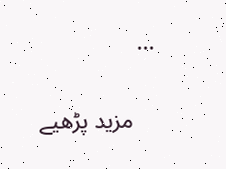...

    مزید پڑھیے